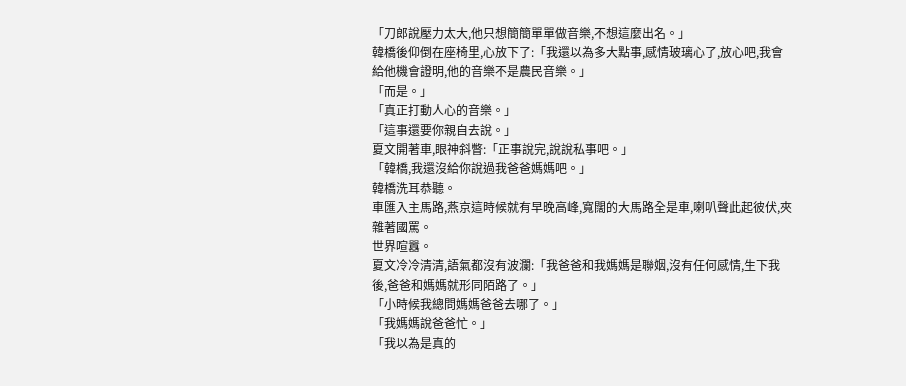「刀郎說壓力太大,他只想簡簡單單做音樂,不想這麼出名。」
韓橋後仰倒在座椅里,心放下了:「我還以為多大點事,感情玻璃心了,放心吧,我會給他機會證明,他的音樂不是農民音樂。」
「而是。」
「真正打動人心的音樂。」
「這事還要你親自去說。」
夏文開著車,眼神斜瞥:「正事說完,說說私事吧。」
「韓橋,我還沒給你說過我爸爸媽媽吧。」
韓橋洗耳恭聽。
車匯入主馬路,燕京這時候就有早晚高峰,寬闊的大馬路全是車,喇叭聲此起彼伏,夾雜著國罵。
世界喧囂。
夏文冷冷清清,語氣都沒有波瀾:「我爸爸和我媽媽是聯姻,沒有任何感情,生下我後,爸爸和媽媽就形同陌路了。」
「小時候我總問媽媽爸爸去哪了。」
「我媽媽說爸爸忙。」
「我以為是真的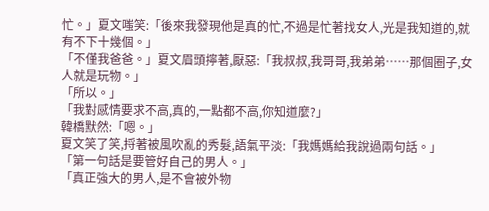忙。」夏文嗤笑:「後來我發現他是真的忙,不過是忙著找女人,光是我知道的,就有不下十幾個。」
「不僅我爸爸。」夏文眉頭擰著,厭惡:「我叔叔,我哥哥,我弟弟……那個圈子,女人就是玩物。」
「所以。」
「我對感情要求不高,真的,一點都不高,你知道麼?」
韓橋默然:「嗯。」
夏文笑了笑,捋著被風吹亂的秀髮,語氣平淡:「我媽媽給我說過兩句話。」
「第一句話是要管好自己的男人。」
「真正強大的男人,是不會被外物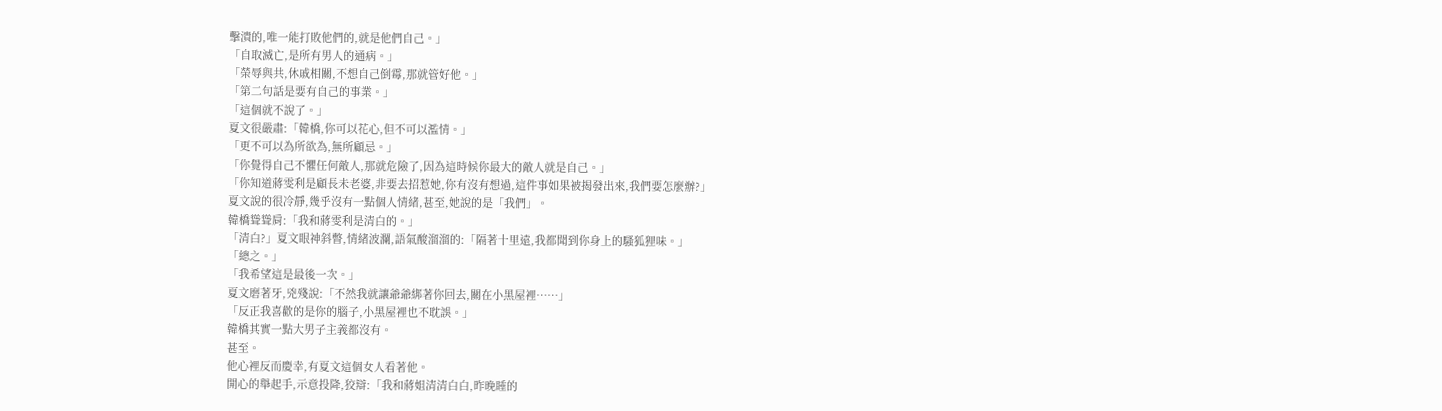擊潰的,唯一能打敗他們的,就是他們自己。」
「自取滅亡,是所有男人的通病。」
「榮辱與共,休戚相關,不想自己倒霉,那就管好他。」
「第二句話是要有自己的事業。」
「這個就不說了。」
夏文很嚴肅:「韓橋,你可以花心,但不可以濫情。」
「更不可以為所欲為,無所顧忌。」
「你覺得自己不懼任何敵人,那就危險了,因為這時候你最大的敵人就是自己。」
「你知道蔣雯利是顧長未老婆,非要去招惹她,你有沒有想過,這件事如果被揭發出來,我們要怎麼辦?」
夏文說的很冷靜,幾乎沒有一點個人情緒,甚至,她說的是「我們」。
韓橋聳聳肩:「我和蔣雯利是清白的。」
「清白?」夏文眼神斜瞥,情緒波瀾,語氣酸溜溜的:「隔著十里遠,我都聞到你身上的騷狐狸味。」
「總之。」
「我希望這是最後一次。」
夏文磨著牙,兇殘說:「不然我就讓爺爺綁著你回去,關在小黑屋裡……」
「反正我喜歡的是你的腦子,小黑屋裡也不耽誤。」
韓橋其實一點大男子主義都沒有。
甚至。
他心裡反而慶幸,有夏文這個女人看著他。
開心的舉起手,示意投降,狡辯:「我和蔣姐清清白白,昨晚睡的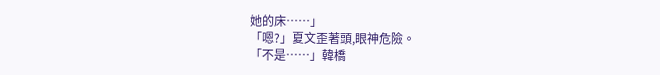她的床……」
「嗯?」夏文歪著頭,眼神危險。
「不是……」韓橋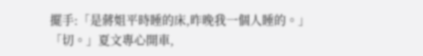擺手:「是蔣姐平時睡的床,昨晚我一個人睡的。」
「切。」夏文專心開車,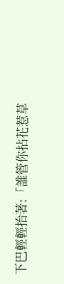下巴輕輕抬著:「誰管你拈花惹草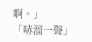啊。」
「哧溜一聲」